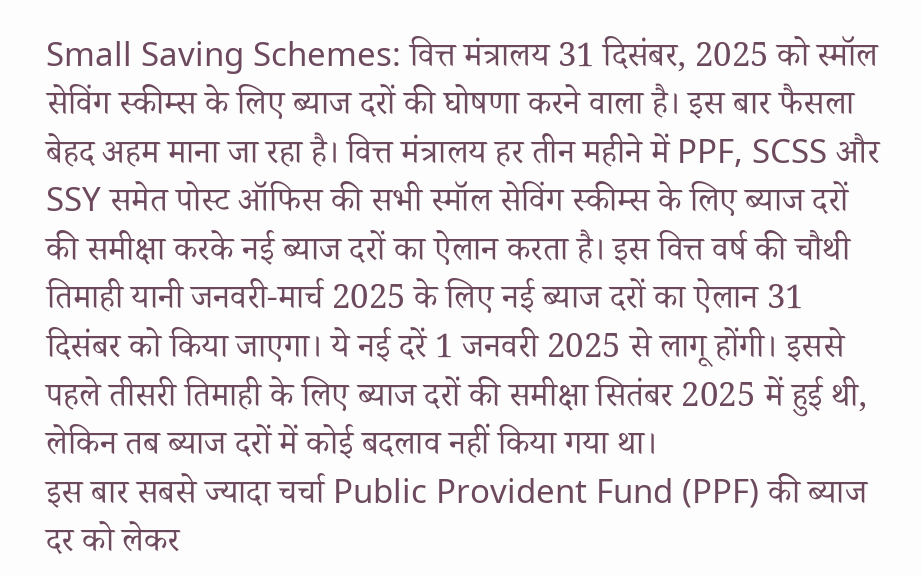Small Saving Schemes: वित्त मंत्रालय 31 दिसंबर, 2025 को स्मॉल सेविंग स्कीम्स के लिए ब्याज दरों की घोषणा करने वाला है। इस बार फैसला बेहद अहम माना जा रहा है। वित्त मंत्रालय हर तीन महीने में PPF, SCSS और SSY समेत पोस्ट ऑफिस की सभी स्मॉल सेविंग स्कीम्स के लिए ब्याज दरों की समीक्षा करके नई ब्याज दरों का ऐलान करता है। इस वित्त वर्ष की चौथी तिमाही यानी जनवरी-मार्च 2025 के लिए नई ब्याज दरों का ऐलान 31 दिसंबर को किया जाएगा। ये नई दरें 1 जनवरी 2025 से लागू होंगी। इससे पहले तीसरी तिमाही के लिए ब्याज दरों की समीक्षा सितंबर 2025 में हुई थी, लेकिन तब ब्याज दरों में कोई बदलाव नहीं किया गया था।
इस बार सबसे ज्यादा चर्चा Public Provident Fund (PPF) की ब्याज दर को लेकर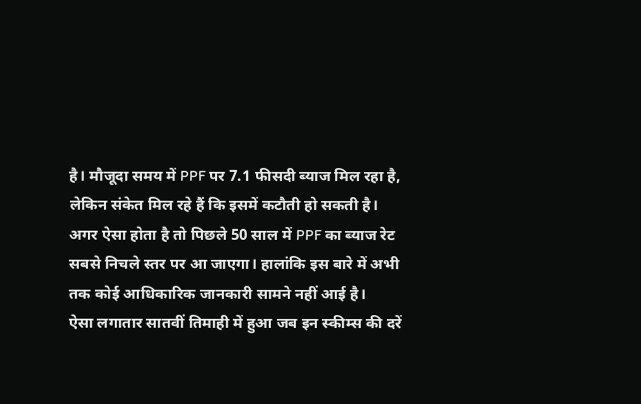है। मौजूदा समय में PPF पर 7.1 फीसदी ब्याज मिल रहा है, लेकिन संकेत मिल रहे हैं कि इसमें कटौती हो सकती है। अगर ऐसा होता है तो पिछले 50 साल में PPF का ब्याज रेट सबसे निचले स्तर पर आ जाएगा। हालांकि इस बारे में अभी तक कोई आधिकारिक जानकारी सामने नहीं आई है।
ऐसा लगातार सातवीं तिमाही में हुआ जब इन स्कीम्स की दरें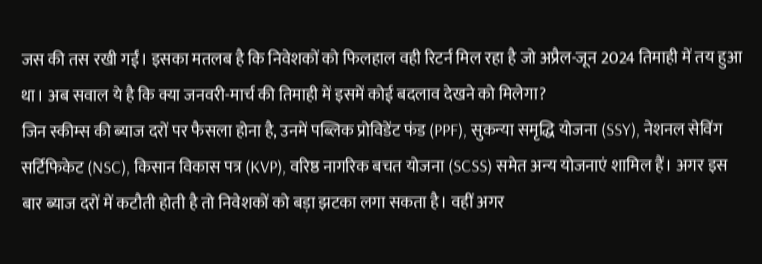जस की तस रखी गईं। इसका मतलब है कि निवेशकों को फिलहाल वही रिटर्न मिल रहा है जो अप्रैल-जून 2024 तिमाही में तय हुआ था। अब सवाल ये है कि क्या जनवरी-मार्च की तिमाही में इसमें कोई बदलाव देखने को मिलेगा?
जिन स्कीम्स की ब्याज दरों पर फैसला होना है, उनमें पब्लिक प्रोविडेंट फंड (PPF), सुकन्या समृद्धि योजना (SSY), नेशनल सेविंग सर्टिफिकेट (NSC), किसान विकास पत्र (KVP), वरिष्ठ नागरिक बचत योजना (SCSS) समेत अन्य योजनाएं शामिल हैं। अगर इस बार ब्याज दरों में कटौती होती है तो निवेशकों को बड़ा झटका लगा सकता है। वहीं अगर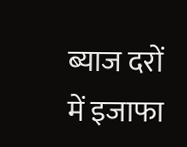ब्याज दरों में इजाफा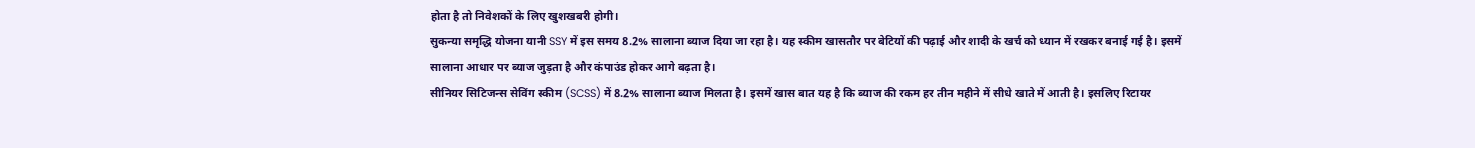होता है तो निवेशकों के लिए खुशखबरी होगी।
सुकन्या समृद्धि योजना यानी SSY में इस समय 8.2% सालाना ब्याज दिया जा रहा है। यह स्कीम खासतौर पर बेटियों की पढ़ाई और शादी के खर्च को ध्यान में रखकर बनाई गई है। इसमें सालाना आधार पर ब्याज जुड़ता है और कंपाउंड होकर आगे बढ़ता है।
सीनियर सिटिजन्स सेविंग स्कीम (SCSS) में 8.2% सालाना ब्याज मिलता है। इसमें खास बात यह है कि ब्याज की रकम हर तीन महीने में सीधे खाते में आती है। इसलिए रिटायर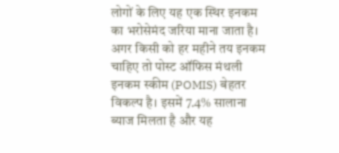लोगों के लिए यह एक स्थिर इनकम का भरोसेमंद जरिया माना जाता है।
अगर किसी को हर महीने तय इनकम चाहिए तो पोस्ट ऑफिस मंथली इनकम स्कीम (POMIS) बेहतर विकल्प है। इसमें 7.4% सालाना ब्याज मिलता है और यह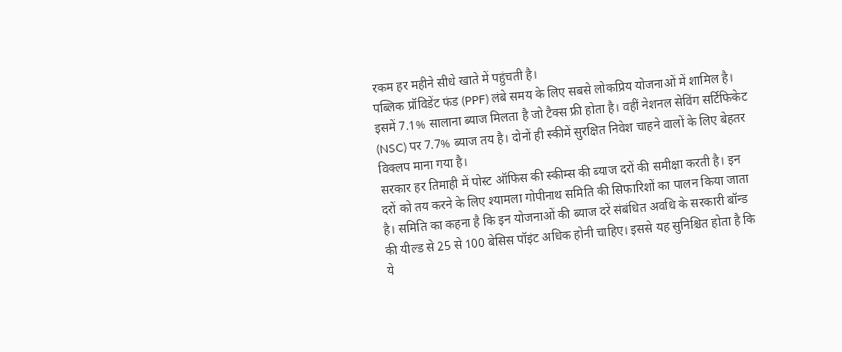रकम हर महीने सीधे खाते में पहुंचती है।
पब्लिक प्रॉविडेंट फंड (PPF) लंबे समय के लिए सबसे लोकप्रिय योजनाओं में शामिल है। इसमें 7.1% सालाना ब्याज मिलता है जो टैक्स फ्री होता है। वहीं नेशनल सेविंग सर्टिफिकेट (NSC) पर 7.7% ब्याज तय है। दोनों ही स्कीमें सुरक्षित निवेश चाहने वालों के लिए बेहतर विक्लप माना गया है।
सरकार हर तिमाही में पोस्ट ऑफिस की स्कीम्स की ब्याज दरों की समीक्षा करती है। इन दरों को तय करने के लिए श्यामला गोपीनाथ समिति की सिफारिशों का पालन किया जाता है। समिति का कहना है कि इन योजनाओं की ब्याज दरें संबंधित अवधि के सरकारी बॉन्ड की यील्ड से 25 से 100 बेसिस पॉइंट अधिक होनी चाहिए। इससे यह सुनिश्चित होता है कि ये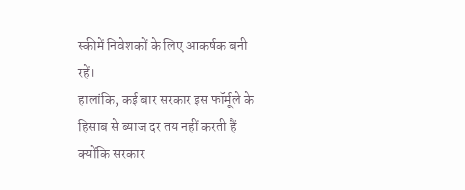स्कीमें निवेशकों के लिए आकर्षक बनी रहें।
हालांकि, कई बार सरकार इस फॉर्मूले के हिसाब से ब्याज दर तय नहीं करती हैं क्योंकि सरकार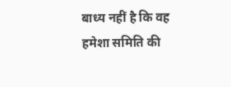बाध्य नहीं है कि वह हमेशा समिति की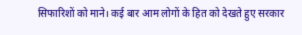सिफारिशों को माने। कई बार आम लोगों के हित को देखते हुए सरकार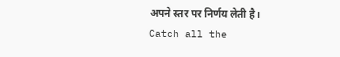अपने स्तर पर निर्णय लेती है।
Catch all the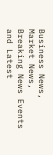Business News, Market News, Breaking News Events and Latest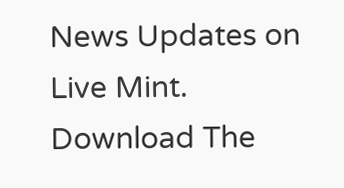News Updates on Live Mint. Download The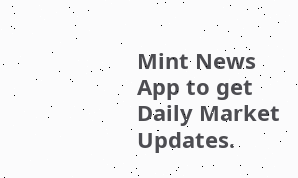Mint News App to get Daily Market Updates.